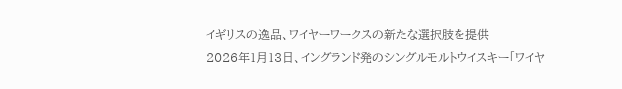イギリスの逸品、ワイヤーワークスの新たな選択肢を提供
2026年1月13日、イングランド発のシングルモルトウイスキー「ワイヤ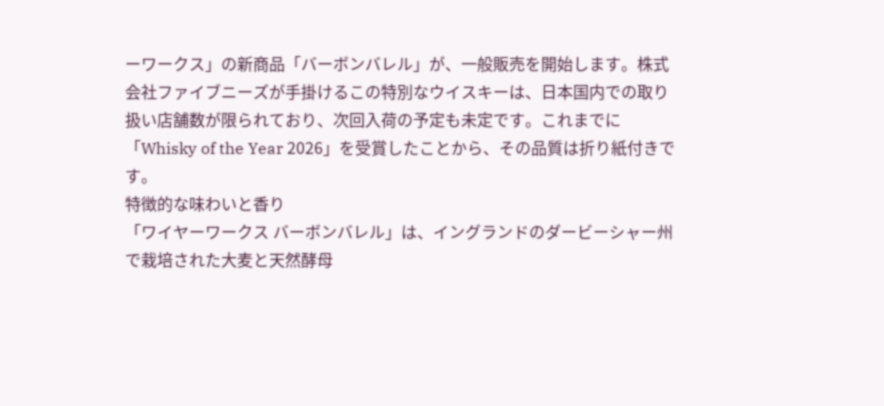ーワークス」の新商品「バーボンバレル」が、一般販売を開始します。株式会社ファイブニーズが手掛けるこの特別なウイスキーは、日本国内での取り扱い店舗数が限られており、次回入荷の予定も未定です。これまでに「Whisky of the Year 2026」を受賞したことから、その品質は折り紙付きです。
特徴的な味わいと香り
「ワイヤーワークス バーボンバレル」は、イングランドのダービーシャー州で栽培された大麦と天然酵母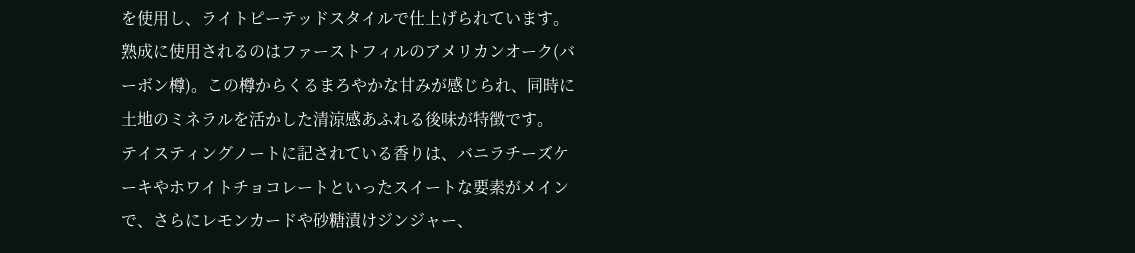を使用し、ライトピーテッドスタイルで仕上げられています。熟成に使用されるのはファーストフィルのアメリカンオーク(バーボン樽)。この樽からくるまろやかな甘みが感じられ、同時に土地のミネラルを活かした清涼感あふれる後味が特徴です。
テイスティングノートに記されている香りは、バニラチーズケーキやホワイトチョコレートといったスイートな要素がメインで、さらにレモンカードや砂糖漬けジンジャー、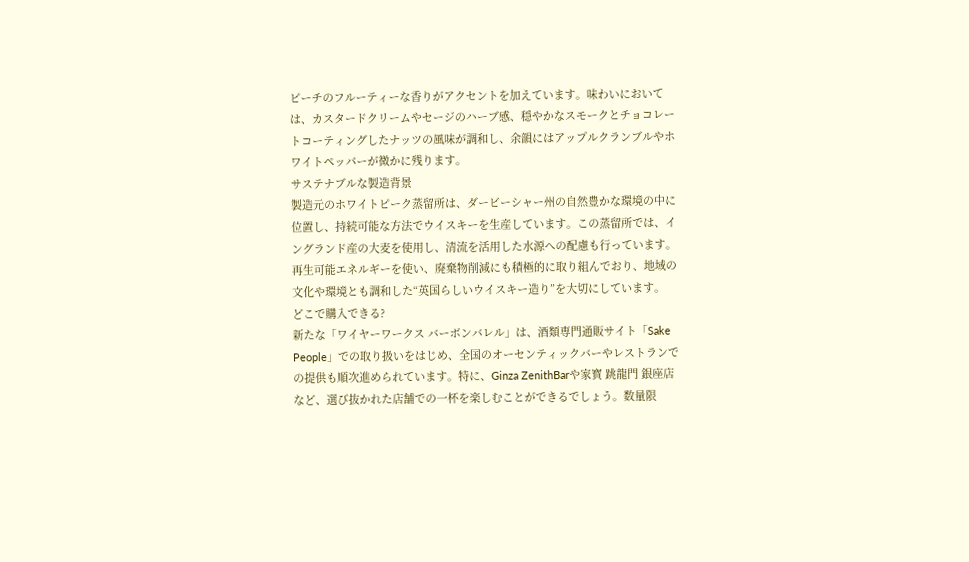ピーチのフルーティーな香りがアクセントを加えています。味わいにおいては、カスタードクリームやセージのハーブ感、穏やかなスモークとチョコレートコーティングしたナッツの風味が調和し、余韻にはアップルクランブルやホワイトペッパーが微かに残ります。
サステナブルな製造背景
製造元のホワイトピーク蒸留所は、ダービーシャー州の自然豊かな環境の中に位置し、持続可能な方法でウイスキーを生産しています。この蒸留所では、イングランド産の大麦を使用し、清流を活用した水源への配慮も行っています。再生可能エネルギーを使い、廃棄物削減にも積極的に取り組んでおり、地域の文化や環境とも調和した“英国らしいウイスキー造り”を大切にしています。
どこで購入できる?
新たな「ワイヤーワークス バーボンバレル」は、酒類専門通販サイト「Sake People」での取り扱いをはじめ、全国のオーセンティックバーやレストランでの提供も順次進められています。特に、Ginza ZenithBarや家寳 跳龍門 銀座店など、選び抜かれた店舗での一杯を楽しむことができるでしょう。数量限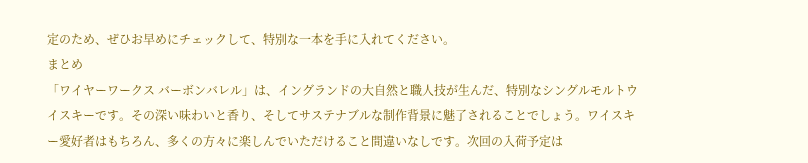定のため、ぜひお早めにチェックして、特別な一本を手に入れてください。
まとめ
「ワイヤーワークス バーボンバレル」は、イングランドの大自然と職人技が生んだ、特別なシングルモルトウイスキーです。その深い味わいと香り、そしてサステナブルな制作背景に魅了されることでしょう。ワイスキー愛好者はもちろん、多くの方々に楽しんでいただけること間違いなしです。次回の入荷予定は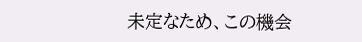未定なため、この機会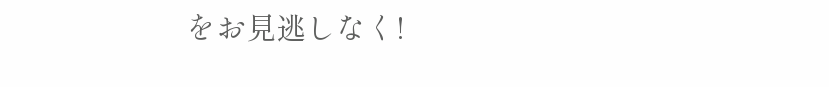をお見逃しなく!